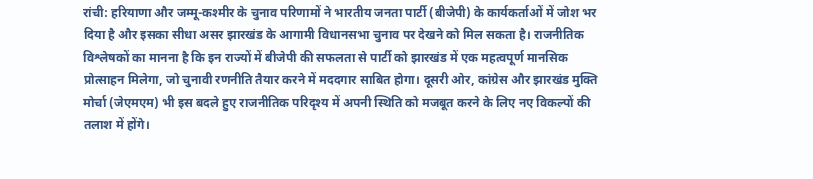रांची: हरियाणा और जम्मू-कश्मीर के चुनाव परिणामों ने भारतीय जनता पार्टी (बीजेपी) के कार्यकर्ताओं में जोश भर दिया है और इसका सीधा असर झारखंड के आगामी विधानसभा चुनाव पर देखने को मिल सकता है। राजनीतिक विश्लेषकों का मानना है कि इन राज्यों में बीजेपी की सफलता से पार्टी को झारखंड में एक महत्वपूर्ण मानसिक प्रोत्साहन मिलेगा, जो चुनावी रणनीति तैयार करने में मददगार साबित होगा। दूसरी ओर, कांग्रेस और झारखंड मुक्ति मोर्चा (जेएमएम) भी इस बदले हुए राजनीतिक परिदृश्य में अपनी स्थिति को मजबूत करने के लिए नए विकल्पों की तलाश में होंगे।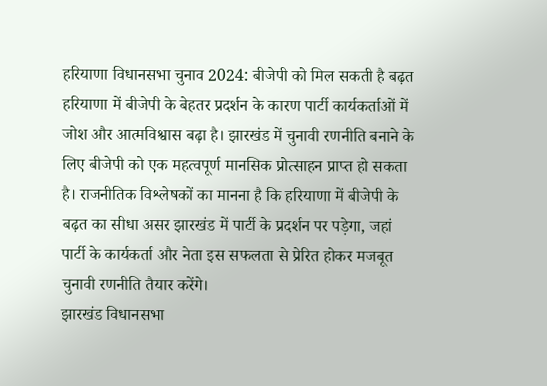हरियाणा विधानसभा चुनाव 2024: बीजेपी को मिल सकती है बढ़त
हरियाणा में बीजेपी के बेहतर प्रदर्शन के कारण पार्टी कार्यकर्ताओं में जोश और आत्मविश्वास बढ़ा है। झारखंड में चुनावी रणनीति बनाने के लिए बीजेपी को एक महत्वपूर्ण मानसिक प्रोत्साहन प्राप्त हो सकता है। राजनीतिक विश्लेषकों का मानना है कि हरियाणा में बीजेपी के बढ़त का सीधा असर झारखंड में पार्टी के प्रदर्शन पर पड़ेगा, जहां पार्टी के कार्यकर्ता और नेता इस सफलता से प्रेरित होकर मजबूत चुनावी रणनीति तैयार करेंगे।
झारखंड विधानसभा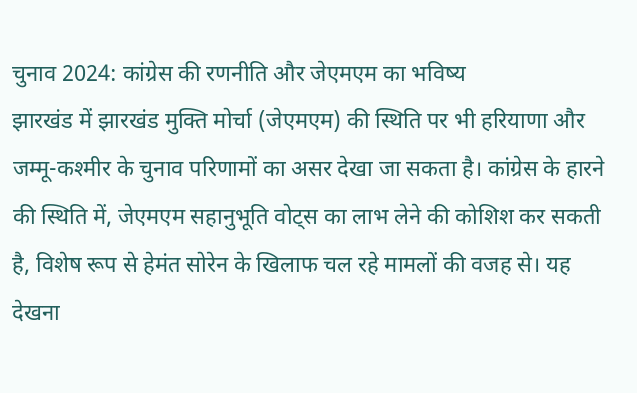चुनाव 2024: कांग्रेस की रणनीति और जेएमएम का भविष्य
झारखंड में झारखंड मुक्ति मोर्चा (जेएमएम) की स्थिति पर भी हरियाणा और जम्मू-कश्मीर के चुनाव परिणामों का असर देखा जा सकता है। कांग्रेस के हारने की स्थिति में, जेएमएम सहानुभूति वोट्स का लाभ लेने की कोशिश कर सकती है, विशेष रूप से हेमंत सोरेन के खिलाफ चल रहे मामलों की वजह से। यह देखना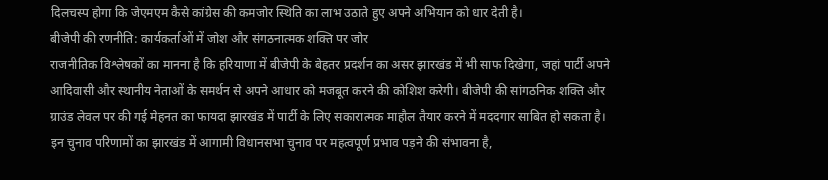दिलचस्प होगा कि जेएमएम कैसे कांग्रेस की कमजोर स्थिति का लाभ उठाते हुए अपने अभियान को धार देती है।
बीजेपी की रणनीति: कार्यकर्ताओं में जोश और संगठनात्मक शक्ति पर जोर
राजनीतिक विश्लेषकों का मानना है कि हरियाणा में बीजेपी के बेहतर प्रदर्शन का असर झारखंड में भी साफ दिखेगा, जहां पार्टी अपने आदिवासी और स्थानीय नेताओं के समर्थन से अपने आधार को मजबूत करने की कोशिश करेगी। बीजेपी की सांगठनिक शक्ति और ग्राउंड लेवल पर की गई मेहनत का फायदा झारखंड में पार्टी के लिए सकारात्मक माहौल तैयार करने में मददगार साबित हो सकता है।
इन चुनाव परिणामों का झारखंड में आगामी विधानसभा चुनाव पर महत्वपूर्ण प्रभाव पड़ने की संभावना है,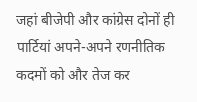जहां बीजेपी और कांग्रेस दोनों ही पार्टियां अपने-अपने रणनीतिक कदमों को और तेज कर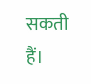सकती हैं।